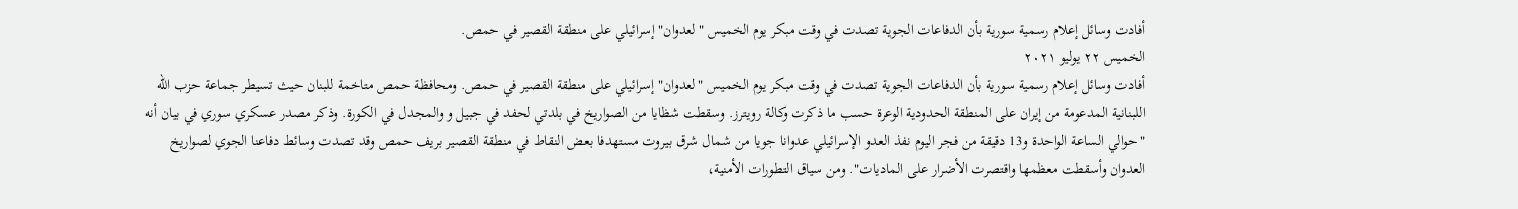أفادت وسائل إعلام رسمية سورية بأن الدفاعات الجوية تصدت في وقت مبكر يوم الخميس "لعدوان" إسرائيلي على منطقة القصير في حمص.
الخميس ٢٢ يوليو ٢٠٢١
أفادت وسائل إعلام رسمية سورية بأن الدفاعات الجوية تصدت في وقت مبكر يوم الخميس "لعدوان" إسرائيلي على منطقة القصير في حمص. ومحافظة حمص متاخمة للبنان حيث تسيطر جماعة حزب الله اللبنانية المدعومة من إيران على المنطقة الحدودية الوعرة حسب ما ذكرت وكالة رويترز. وسقطت شظايا من الصواريخ في بلدتي لحفد في جبيل و والمجدل في الكورة. وذكر مصدر عسكري سوري في بيان أنه "حوالي الساعة الواحدة و13 دقيقة من فجر اليوم نفذ العدو الإسرائيلي عدوانا جويا من شمال شرق بيروت مستهدفا بعض النقاط في منطقة القصير بريف حمص وقد تصدت وسائط دفاعنا الجوي لصواريخ العدوان وأسقطت معظمها واقتصرت الأضرار على الماديات". ومن سياق التطورات الأمنية،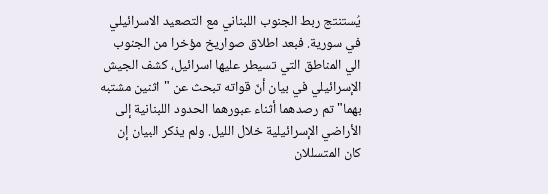يُستنتج ربط الجنوب اللبناني مع التصعيد الاسرائيلي في سورية. فبعد اطلاق صواريخ مؤخرا من الجنوب الي المناطق التي تسيطر عليها اسرائيل، كشف الجيش الإسرائيلي في بيان أنّ قواته تبحث عن "اثنين مشتبه بهما" تم رصدهما أثناء عبورهما الحدود اللبنانية إلى الأراضي الإسرائيلية خلال الليل. ولم يذكر البيان إن كان المتسللان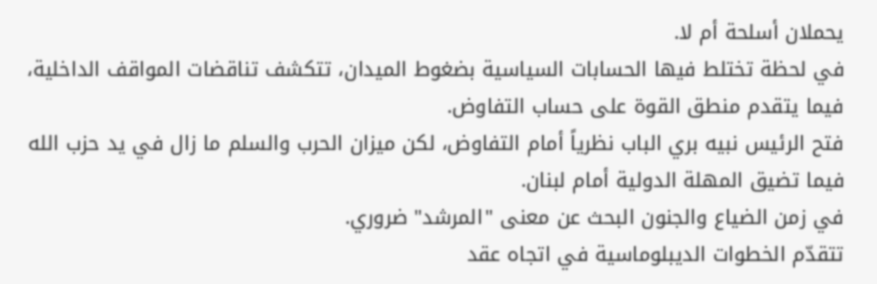يحملان أسلحة أم لا.
في لحظة تختلط فيها الحسابات السياسية بضغوط الميدان، تتكشف تناقضات المواقف الداخلية، فيما يتقدم منطق القوة على حساب التفاوض.
فتح الرئيس نبيه بري الباب نظرياً أمام التفاوض، لكن ميزان الحرب والسلم ما زال في يد حزب الله فيما تضيق المهلة الدولية أمام لبنان.
في زمن الضياع والجنون البحث عن معنى "المرشد" ضروري.
تتقدّم الخطوات الديبلوماسية في اتجاه عقد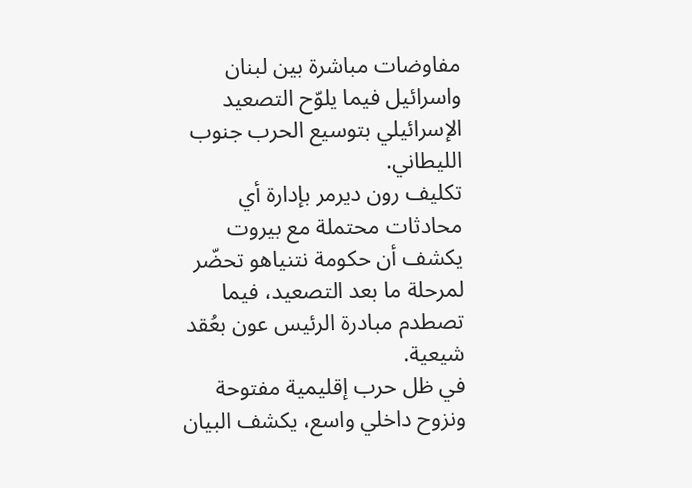مفاوضات مباشرة بين لبنان واسرائيل فيما يلوّح التصعيد الإسرائيلي بتوسيع الحرب جنوب الليطاني.
تكليف رون ديرمر بإدارة أي محادثات محتملة مع بيروت يكشف أن حكومة نتنياهو تحضّر لمرحلة ما بعد التصعيد، فيما تصطدم مبادرة الرئيس عون بعُقد شيعية.
في ظل حرب إقليمية مفتوحة ونزوح داخلي واسع، يكشف البيان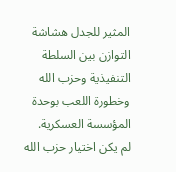المثير للجدل هشاشة التوازن بين السلطة التنفيذية وحزب الله وخطورة اللعب بوحدة المؤسسة العسكرية.
لم يكن اختيار حزب الله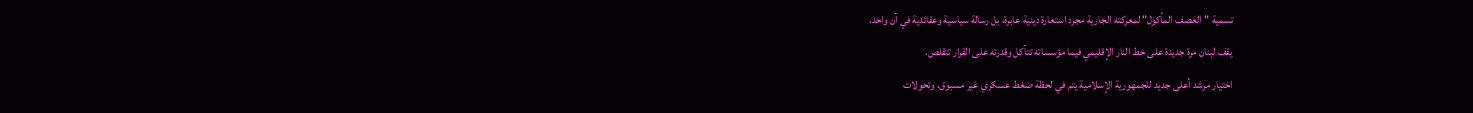تسمية "العَصف المأكول" لمعركته الجارية مجرد استعارة دينية عابرة، بل رسالة سياسية وعقائدية في آن واحد.
يقف لبنان مرة جديدة على خط النار الإقليمي فيما مؤسساته تتآكل وقدرته على القرار تتقلص.
اختيار مرشد أعلى جديد للجمهورية الإسلامية يتم في لحظة ضغط عسكري غير مسبوق، وتحولات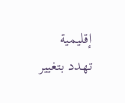إقليمية تهدد بتغيير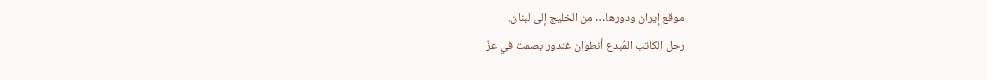موقع إيران ودورها… من الخليج إلى لبنان.
رحل الكاتب المُبدع أنطوان غندور بصمت في عزّ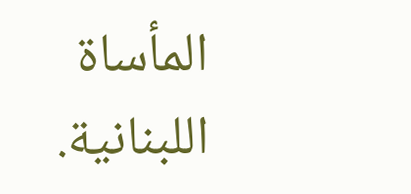المأساة اللبنانية.